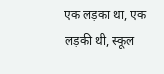एक लड़का था, एक लड़की थी, स्कूल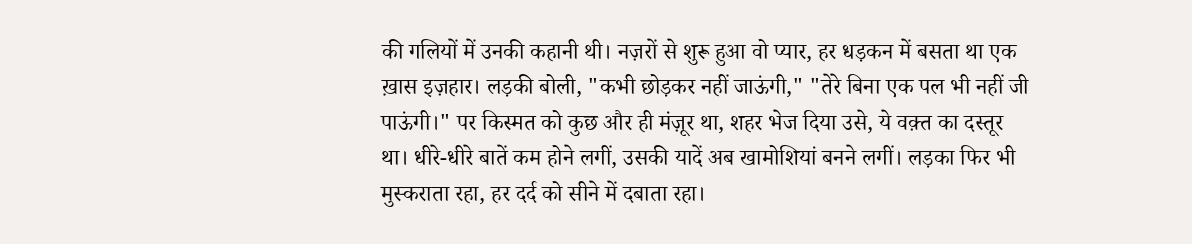की गलियों में उनकी कहानी थी। नज़रों से शुरू हुआ वो प्यार, हर धड़कन में बसता था एक ख़ास इज़हार। लड़की बोली, "कभी छोड़कर नहीं जाऊंगी," "तेरे बिना एक पल भी नहीं जी पाऊंगी।" पर किस्मत को कुछ और ही मंज़ूर था, शहर भेज दिया उसे, ये वक़्त का दस्तूर था। धीरे-धीरे बातें कम होने लगीं, उसकी यादें अब खामोशियां बनने लगीं। लड़का फिर भी मुस्कराता रहा, हर दर्द को सीने में दबाता रहा।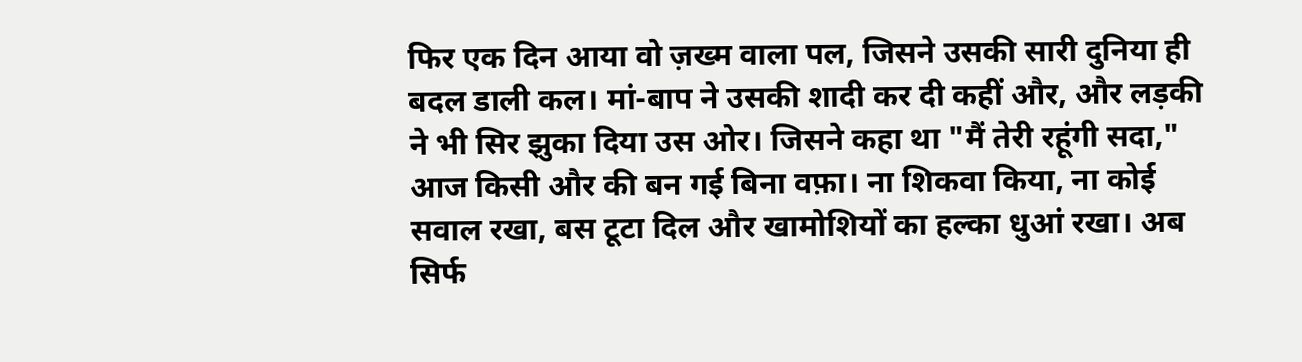फिर एक दिन आया वो ज़ख्म वाला पल, जिसने उसकी सारी दुनिया ही बदल डाली कल। मां-बाप ने उसकी शादी कर दी कहीं और, और लड़की ने भी सिर झुका दिया उस ओर। जिसने कहा था "मैं तेरी रहूंगी सदा," आज किसी और की बन गई बिना वफ़ा। ना शिकवा किया, ना कोई सवाल रखा, बस टूटा दिल और खामोशियों का हल्का धुआं रखा। अब सिर्फ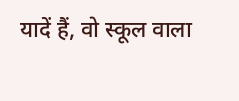यादें हैं, वो स्कूल वाला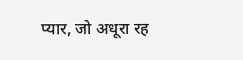प्यार, जो अधूरा रह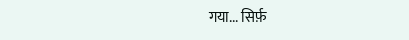गया... सिर्फ़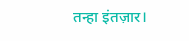तन्हा इंतज़ार।